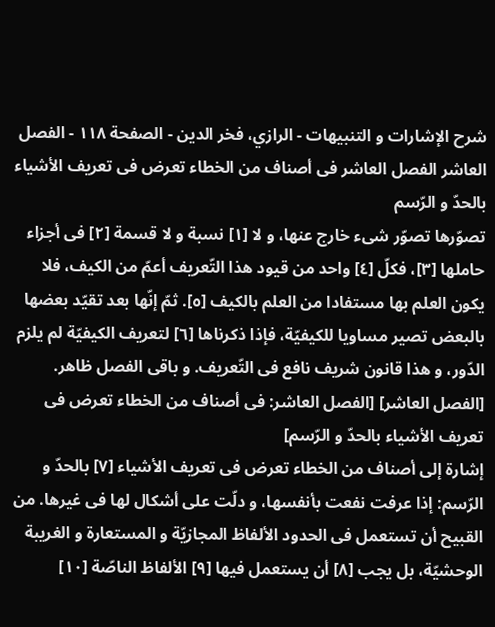شرح الإشارات و التنبيهات - الرازي، فخر الدين - الصفحة ١١٨ - الفصل العاشر الفصل العاشر فى أصناف من الخطاء تعرض فى تعريف الأشياء بالحدّ و الرّسم
تصوّرها تصوّر شىء خارج عنها، و لا [١] نسبة و لا قسمة [٢] فى أجزاء حاملها [٣]، فكلّ [٤] واحد من قيود هذا التّعريف أعمّ من الكيف، فلا يكون العلم بها مستفادا من العلم بالكيف [٥]. ثمّ إنّها بعد تقيّد بعضها بالبعض تصير مساويا للكيفيّة، فإذا ذكرناها [٦] لتعريف الكيفيّة لم يلزم الدّور، و هذا قانون شريف نافع فى التّعريف. و باقى الفصل ظاهر.
[الفصل العاشر] [الفصل العاشر: فى أصناف من الخطاء تعرض فى تعريف الأشياء بالحدّ و الرّسم]
إشارة إلى أصناف من الخطاء تعرض فى تعريف الأشياء [٧] بالحدّ و الرّسم: إذا عرفت نفعت بأنفسها، و دلّت على أشكال لها فى غيرها. من القبيح أن تستعمل فى الحدود الألفاظ المجازيّة و المستعارة و الغريبة الوحشيّة، بل يجب [٨] أن يستعمل فيها [٩] الألفاظ الناصّة [١٠]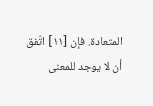المتعادة. فإن [١١] اتّفق أن لا يوجد للمعنى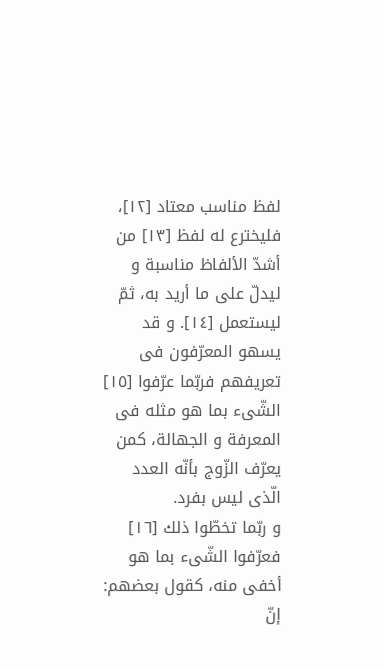لفظ مناسب معتاد [١٢]، فليخترع له لفظ [١٣] من أشدّ الألفاظ مناسبة و ليدلّ على ما أريد به، ثمّ ليستعمل [١٤]. و قد يسهو المعرّفون فى تعريفهم فربّما عرّفوا [١٥] الشّىء بما هو مثله فى المعرفة و الجهالة، كمن يعرّف الزّوج بأنّه العدد الّذى ليس بفرد.
و ربّما تخطّوا ذلك [١٦] فعرّفوا الشّىء بما هو أخفى منه، كقول بعضهم: إنّ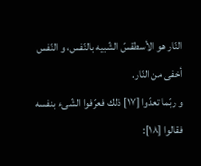النّار هو الأسطقسّ الشّبيه بالنّفس، و النّفس أخفى من النّار.
و ربّما تعدّوا [١٧] ذلك فعرّفوا الشّىء بنفسه فقالوا [١٨]: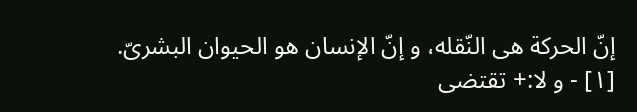إنّ الحركة هى النّقله، و إنّ الإنسان هو الحيوان البشرىّ.
[١] - و لا:+ تقتضى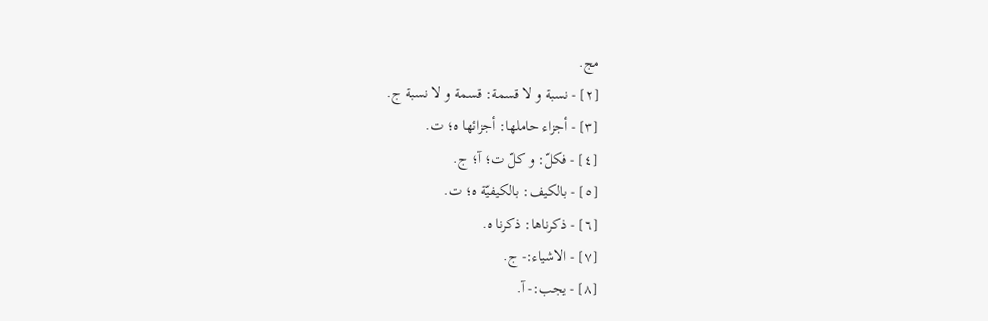مج.
[٢] - نسبة و لا قسمة: قسمة و لا نسبة ج.
[٣] - أجزاء حاملها: أجزائها ه؛ ت.
[٤] - فكلّ: و كلّ ت؛ آ؛ ج.
[٥] - بالكيف: بالكيفيّة ه؛ ت.
[٦] - ذكرناها: ذكرنا ه.
[٧] - الاشياء:- ج.
[٨] - يجب:- آ.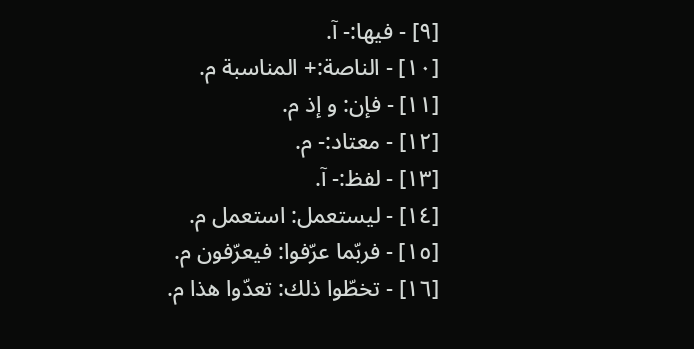[٩] - فيها:- آ.
[١٠] - الناصة:+ المناسبة م.
[١١] - فإن: و إذ م.
[١٢] - معتاد:- م.
[١٣] - لفظ:- آ.
[١٤] - ليستعمل: استعمل م.
[١٥] - فربّما عرّفوا: فيعرّفون م.
[١٦] - تخطّوا ذلك: تعدّوا هذا م.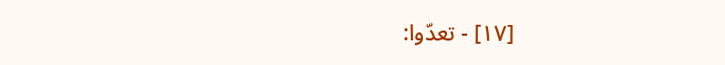[١٧] - تعدّوا: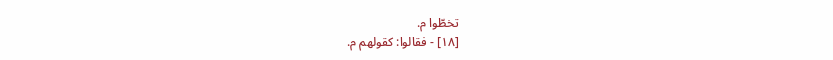تخطّوا م.
[١٨] - فقالوا: كقولهم م.